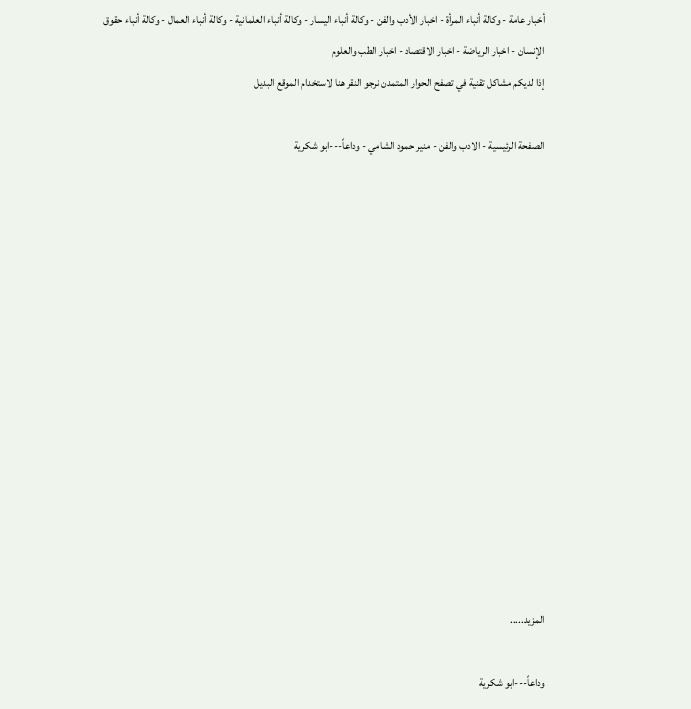أخبار عامة - وكالة أنباء المرأة - اخبار الأدب والفن - وكالة أنباء اليسار - وكالة أنباء العلمانية - وكالة أنباء العمال - وكالة أنباء حقوق الإنسان - اخبار الرياضة - اخبار الاقتصاد - اخبار الطب والعلوم
إذا لديكم مشاكل تقنية في تصفح الحوار المتمدن نرجو النقر هنا لاستخدام الموقع البديل

الصفحة الرئيسية - الادب والفن - منير حمود الشامي - وداعاً---ابو شكرية














المزيد.....

وداعاً---ابو شكرية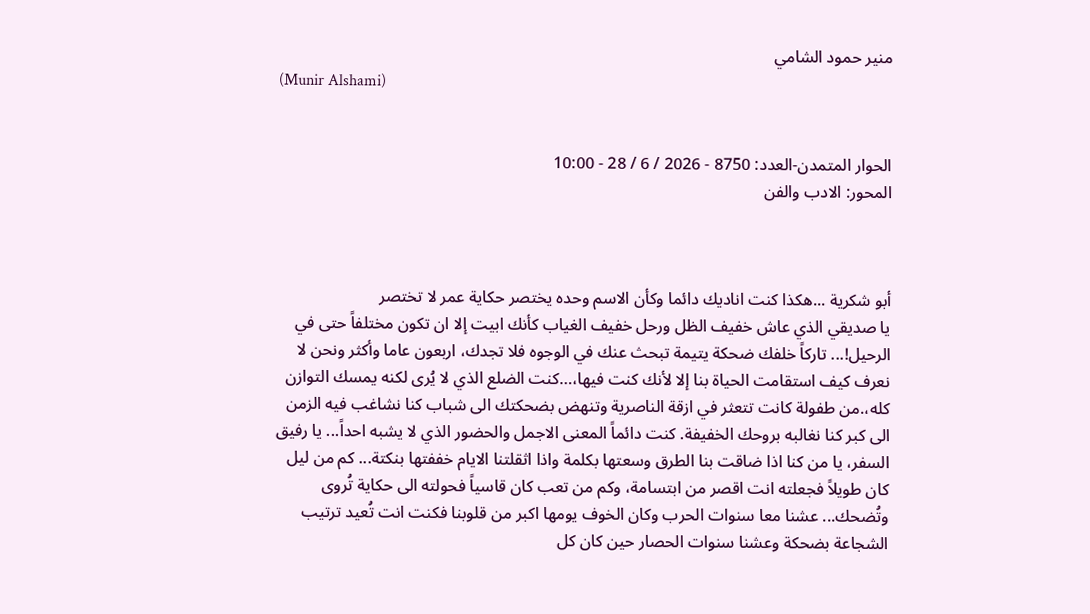منير حمود الشامي
(Munir Alshami)


الحوار المتمدن-العدد: 8750 - 2026 / 6 / 28 - 10:00
المحور: الادب والفن



أبو شكرية ...هكذا كنت اناديك دائما وكأن الاسم وحده يختصر حكاية عمر لا تختصر
يا صديقي الذي عاش خفيف الظل ورحل خفيف الغياب كأنك ابيت إلا ان تكون مختلفاً حتى في الرحيل!... تاركاً خلفك ضحكة يتيمة تبحث عنك في الوجوه فلا تجدك، اربعون عاما وأكثر ونحن لا نعرف كيف استقامت الحياة بنا إلا لأنك كنت فيها،…كنت الضلع الذي لا يُرى لكنه يمسك التوازن كله،.من طفولة كانت تتعثر في ازقة الناصرية وتنهض بضحكتك الى شباب كنا نشاغب فيه الزمن الى كبر كنا نغالبه بروحك الخفيفة. كنت دائماً المعنى الاجمل والحضور الذي لا يشبه احداً... يا رفيق السفر، يا من كنا اذا ضاقت بنا الطرق وسعتها بكلمة واذا اثقلتنا الايام خففتها بنكتة... كم من ليل كان طويلاً فجعلته انت اقصر من ابتسامة، وكم من تعب كان قاسياً فحولته الى حكاية تُروى وتُضحك... عشنا معا سنوات الحرب وكان الخوف يومها اكبر من قلوبنا فكنت انت تُعيد ترتيب الشجاعة بضحكة وعشنا سنوات الحصار حين كان كل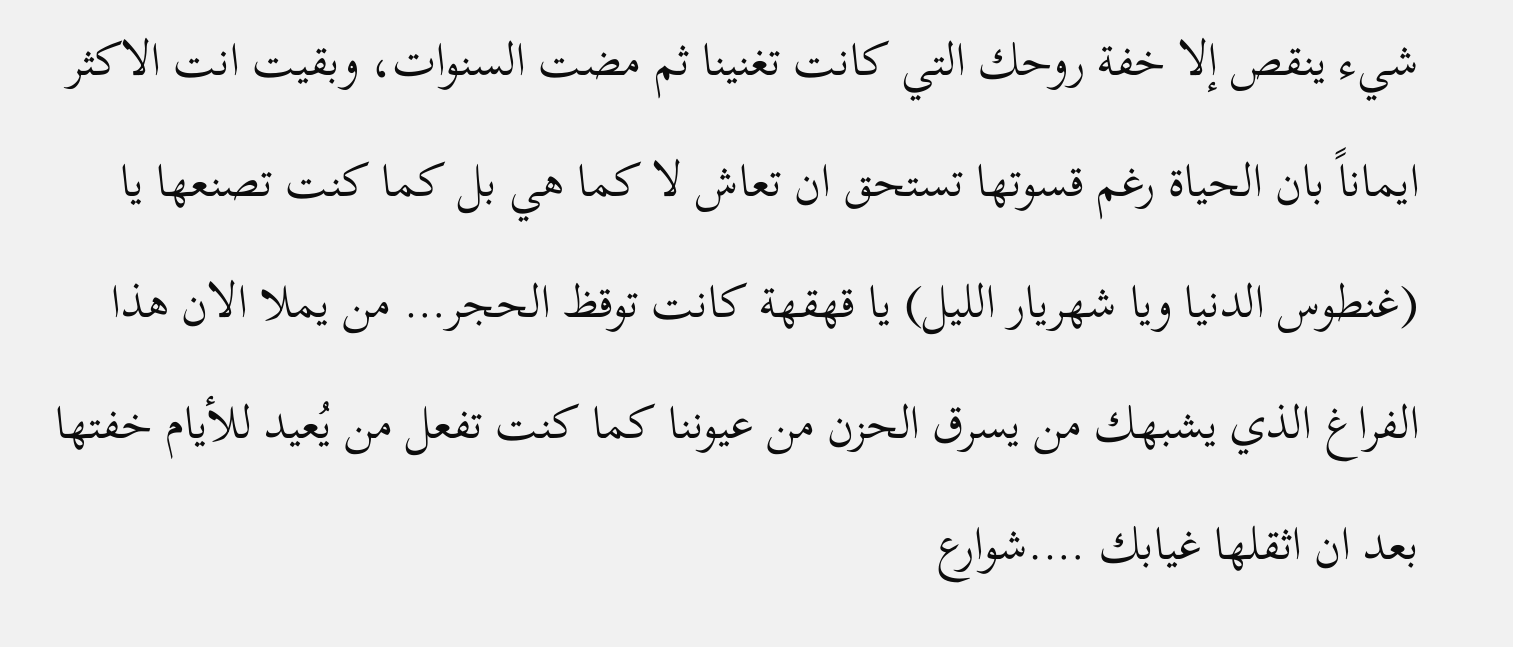شيء ينقص إلا خفة روحك التي كانت تغنينا ثم مضت السنوات، وبقيت انت الاكثر ايماناً بان الحياة رغم قسوتها تستحق ان تعاش لا كما هي بل كما كنت تصنعها يا (غنطوس الدنيا ويا شهريار الليل) يا قهقهة كانت توقظ الحجر… من يملا الان هذا الفراغ الذي يشبهك من يسرق الحزن من عيوننا كما كنت تفعل من يُعيد للأيام خفتها بعد ان اثقلها غيابك ….شوارع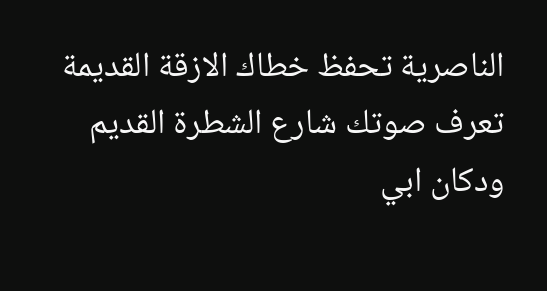الناصرية تحفظ خطاك الازقة القديمة تعرف صوتك شارع الشطرة القديم ودكان ابي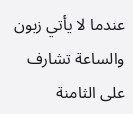عندما لا يأتي زبون والساعة تشارف على الثامنة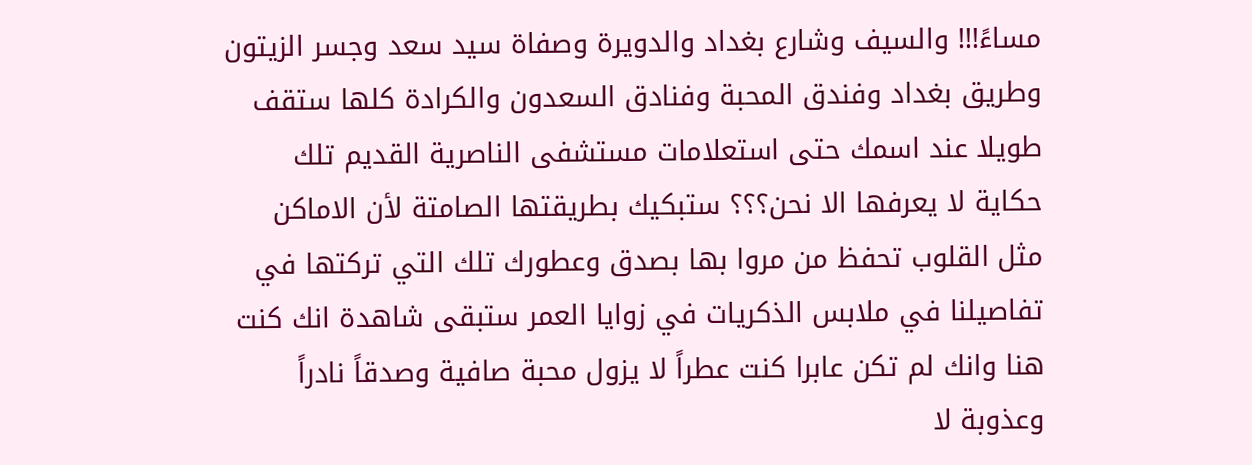مساءً!!! والسيف وشارع بغداد والدويرة وصفاة سيد سعد وجسر الزيتون وطريق بغداد وفندق المحبة وفنادق السعدون والكرادة كلها ستقف طويلا عند اسمك حتى استعلامات مستشفى الناصرية القديم تلك حكاية لا يعرفها الا نحن؟؟؟ ستبكيك بطريقتها الصامتة لأن الاماكن مثل القلوب تحفظ من مروا بها بصدق وعطورك تلك التي تركتها في تفاصيلنا في ملابس الذكريات في زوايا العمر ستبقى شاهدة انك كنت هنا وانك لم تكن عابرا كنت عطراً لا يزول محبة صافية وصدقاً نادراً وعذوبة لا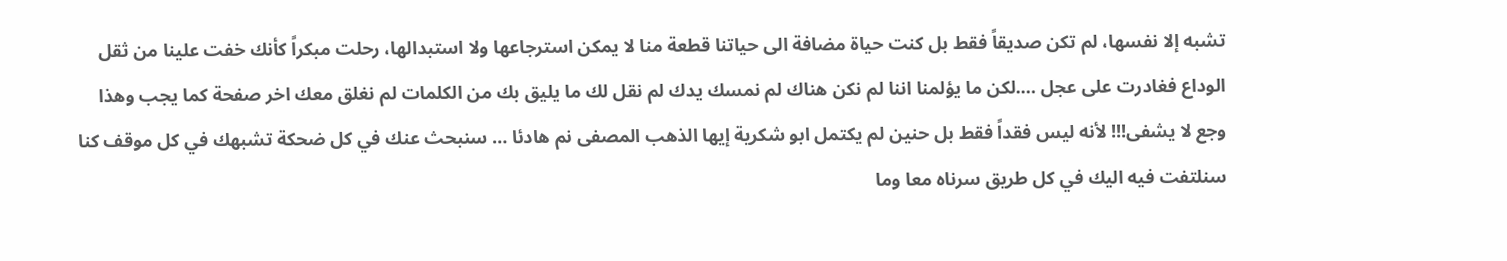تشبه إلا نفسها، لم تكن صديقاً فقط بل كنت حياة مضافة الى حياتنا قطعة منا لا يمكن استرجاعها ولا استبدالها، رحلت مبكراً كأنك خفت علينا من ثقل الوداع فغادرت على عجل ….لكن ما يؤلمنا اننا لم نكن هناك لم نمسك يدك لم نقل لك ما يليق بك من الكلمات لم نغلق معك اخر صفحة كما يجب وهذا وجع لا يشفى!!! لأنه ليس فقداً فقط بل حنين لم يكتمل ابو شكرية إيها الذهب المصفى نم هادئا … سنبحث عنك في كل ضحكة تشبهك في كل موقف كنا سنلتفت فيه اليك في كل طريق سرناه معا وما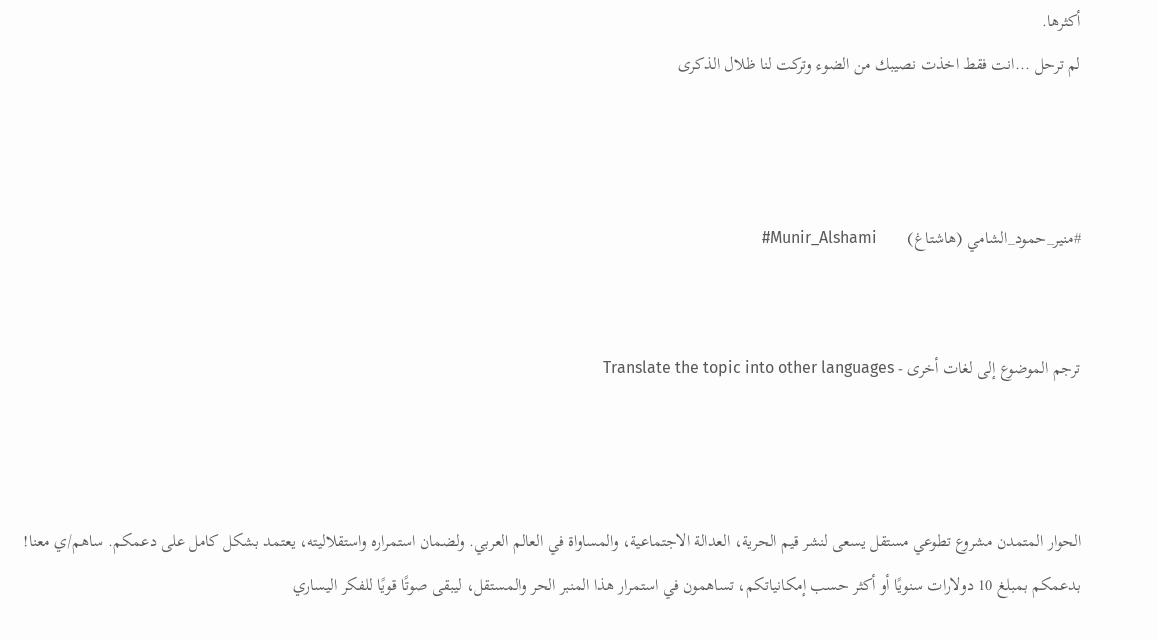أكثرها.
لم ترحل ...انت فقط اخذت نصيبك من الضوء وتركت لنا ظلال الذكرى



#منير_حمود_الشامي (هاشتاغ)       Munir_Alshami#


ترجم الموضوع إلى لغات أخرى - Translate the topic into other languages



الحوار المتمدن مشروع تطوعي مستقل يسعى لنشر قيم الحرية، العدالة الاجتماعية، والمساواة في العالم العربي. ولضمان استمراره واستقلاليته، يعتمد بشكل كامل على دعمكم. ساهم/ي معنا! بدعمكم بمبلغ 10 دولارات سنويًا أو أكثر حسب إمكانياتكم، تساهمون في استمرار هذا المنبر الحر والمستقل، ليبقى صوتًا قويًا للفكر اليساري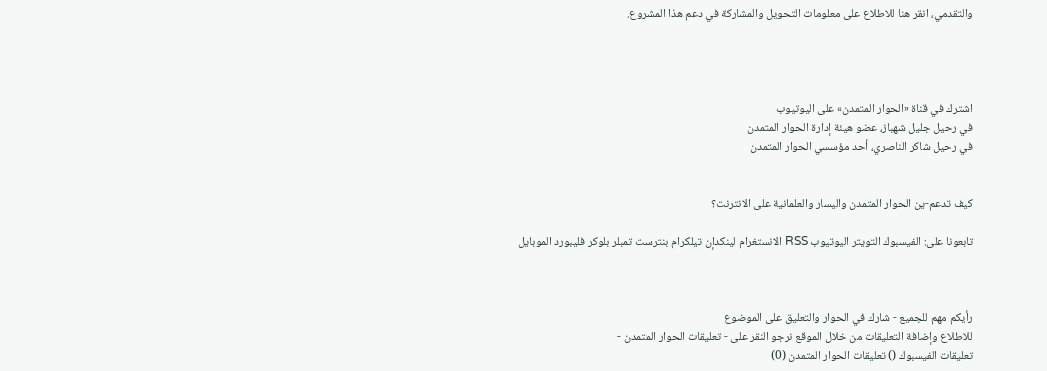والتقدمي، انقر هنا للاطلاع على معلومات التحويل والمشاركة في دعم هذا المشروع.




اشترك في قناة «الحوار المتمدن» على اليوتيوب
في رحيل جليل شهباز، عضو هيئة إدارة الحوار المتمدن
في رحيل شاكر الناصري، أحد مؤسسي الحوار المتمدن


كيف تدعم-ين الحوار المتمدن واليسار والعلمانية على الانترنت؟

تابعونا على: الفيسبوك التويتر اليوتيوب RSS الانستغرام لينكدإن تيلكرام بنترست تمبلر بلوكر فليبورد الموبايل



رأيكم مهم للجميع - شارك في الحوار والتعليق على الموضوع
للاطلاع وإضافة التعليقات من خلال الموقع نرجو النقر على - تعليقات الحوار المتمدن -
تعليقات الفيسبوك () تعليقات الحوار المتمدن (0)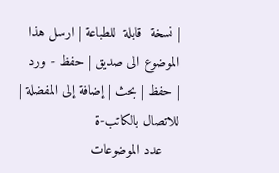| نسخة  قابلة  للطباعة | ارسل هذا الموضوع الى صديق | حفظ - ورد
| حفظ | بحث | إضافة إلى المفضلة | للاتصال بالكاتب-ة
    عدد الموضوعات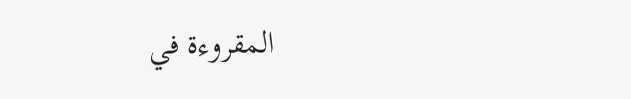المقروءة في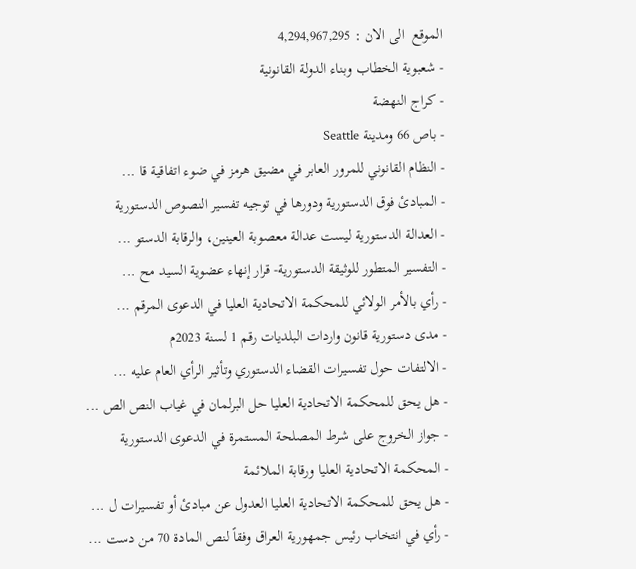الموقع  الى الان : 4,294,967,295
- شعبوية الخطاب وبناء الدولة القانونية
- كراج النهضة
- باص 66 ومدينة Seattle
- النظام القانوني للمرور العابر في مضيق هرمز في ضوء اتفاقية قا ...
- المبادئ فوق الدستورية ودورها في توجيه تفسير النصوص الدستورية
- العدالة الدستورية ليست عدالة معصوبة العينين، والرقابة الدستو ...
- التفسير المتطور للوثيقة الدستورية- قرار إنهاء عضوية السيد مح ...
- رأي بالأمر الولائي للمحكمة الاتحادية العليا في الدعوى المرقم ...
- مدى دستورية قانون واردات البلديات رقم 1 لسنة 2023م
- الالتفات حول تفسيرات القضاء الدستوري وتأثير الرأي العام عليه ...
- هل يحق للمحكمة الاتحادية العليا حل البرلمان في غياب النص الص ...
- جواز الخروج على شرط المصلحة المستمرة في الدعوى الدستورية
- المحكمة الاتحادية العليا ورقابة الملائمة
- هل يحق للمحكمة الاتحادية العليا العدول عن مبادئ أو تفسيرات ل ...
- رأي في انتخاب رئيس جمهورية العراق وفقاً لنص المادة 70 من دست ...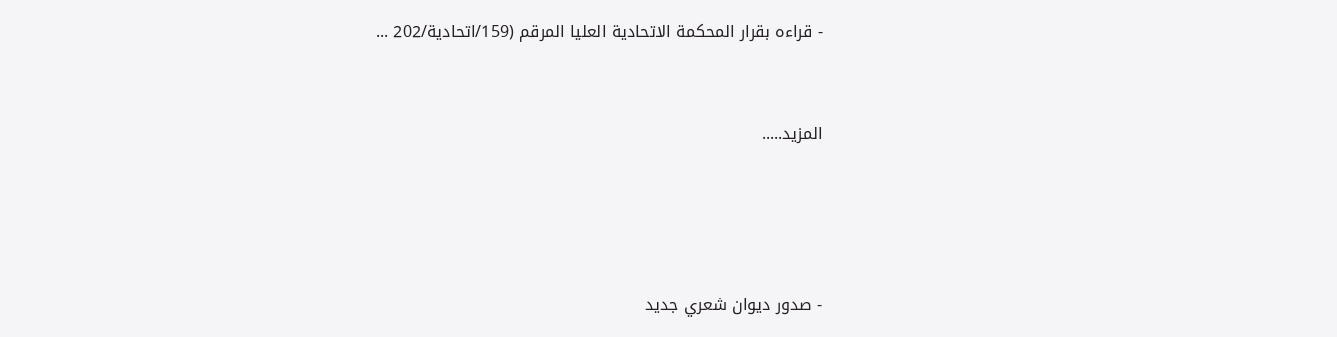- قراءه بقرار المحكمة الاتحادية العليا المرقم (159/اتحادية/202 ...


المزيد.....




- صدور ديوان شعري جديد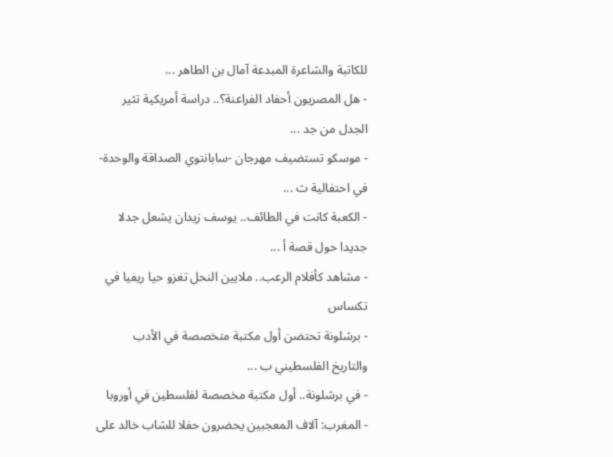للكاتبة والشاعرة المبدعة آمال بن الطاهر ...
- هل المصريون أحفاد الفراعنة؟.. دراسة أمريكية تثير الجدل من جد ...
- موسكو تستضيف مهرجان -سابانتوي الصداقة والوحدة- في احتفالية ث ...
- الكعبة كانت في الطائف.. يوسف زيدان يشعل جدلا جديدا حول قصة أ ...
- مشاهد كأفلام الرعب.. ملايين النحل تغزو حيا ريفيا في تكساس
- برشلونة تحتضن أول مكتبة متخصصة في الأدب والتاريخ الفلسطيني ب ...
- في برشلونة.. أول مكتبة مخصصة لفلسطين في أوروبا
- المغرب: آلاف المعجبين يحضرون حفلا للشاب خالد على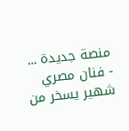منصة جديدة ...
- فنان مصري شهير يسخر من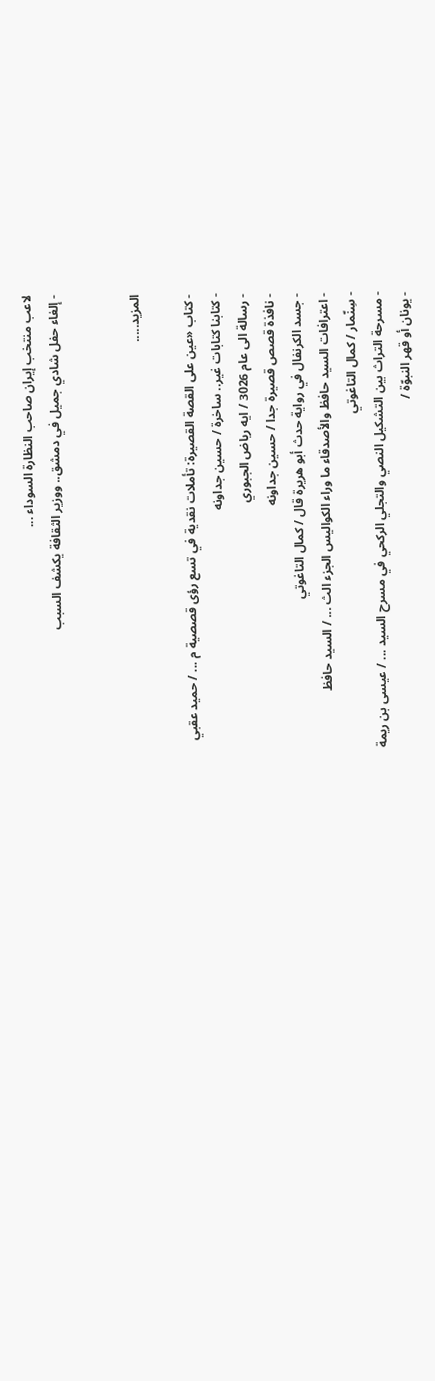لاعب منتخب إيران صاحب النظارة السوداء ...
- إلغاء حفل شادي جميل في دمشق.. ووزير الثقافة يكشف السبب


المزيد.....

- كتاب «عين على القصة القصيرة: تأملات نقدية في تسع رؤى قصصية م ... / حميد عقبي
- كتابنا كتابات غير.. ساخرة / حسين جداونه
- رسالة الى عام 3026 / ايه رياض الجبوري
- نافذة قصص قصيرة جدا / حسين جداونه
- جسد الكرنفال في رواية حدث أبو هريرة قال / كمال التاغوتي
- اعترافات السيد حافظ والأصدقاء ما وراء الكواليس الجزء الث ... / السيد حافظ
- سِنّمار / كمال التاغوتي
- مسرحة التراث بين التشكيل النصي والتجلي الركحي في مسرح السيد ... / عيسى بن ريمة
- يونان أو قهر النبوّة /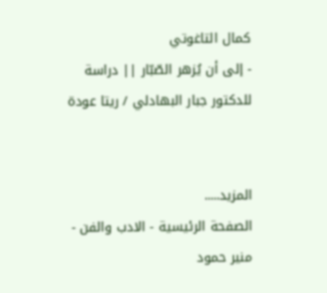كمال التاغوتي
- إلى أن يُزهر الصّبّار || دراسة للدكتور جبار البهادلي / ريتا عودة


المزيد.....
الصفحة الرئيسية - الادب والفن - منير حمود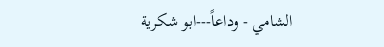الشامي - وداعاً---ابو شكرية